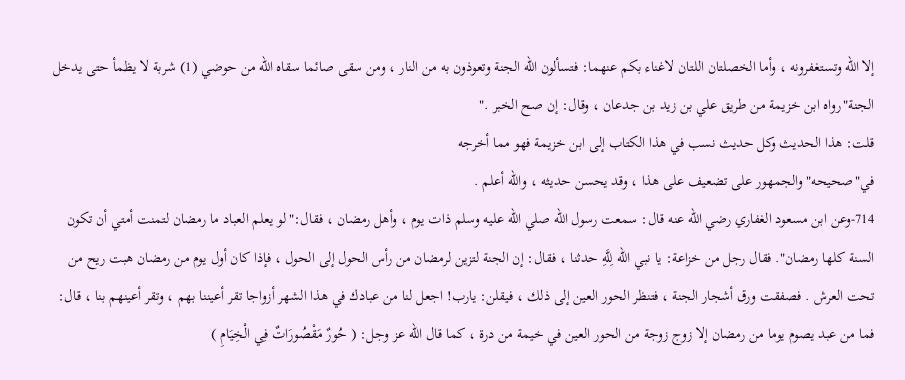إلا الله وتستغفرونه ، وأما الخصلتان اللتان لاغناء بكم عنهما: فتسألون الله الجنة وتعوذون به من النار ، ومن سقى صائما سقاه الله من حوضي (1) شربة لا يظمأ حتى يدخل الجنة"رواه ابن خزيمة من طريق علي بن زيد بن جدعان ، وقال: إن صح الخبر ."
قلت: هذا الحديث وكل حديث نسب في هذا الكتاب إلى ابن خزيمة فهو مما أخرجه
في"صحيحه"والجمهور على تضعيف على هذا ، وقد يحسن حديثه ، والله أعلم .
714-وعن ابن مسعود الغفاري رضي الله عنه قال: سمعت رسول الله صلي الله عليه وسلم ذات يوم ، وأهل رمضان ، فقال:"لو يعلم العباد ما رمضان لتمنت أمتي أن تكون السنة كلها رمضان". فقال رجل من خزاعة: يا نبي الله لِلَّهِ حدثنا ، فقال: إن الجنة لتزين لرمضان من رأس الحول إلى الحول ، فإذا كان أول يوم من رمضان هبت ريح من تحت العرش . فصفقت ورق أشجار الجنة ، فتنظر الحور العين إلى ذلك ، فيقلن: يارب! اجعل لنا من عبادك في هذا الشهر أزواجا تقر أعيننا بهم ، وتقر أعينهم بنا ، قال: فما من عبد يصوم يوما من رمضان إلا زوج زوجة من الحور العين في خيمة من درة ، كما قال الله عز وجل: ( حُورٌ مَقْصُورَاتٌ فِي الْخِيَامِ )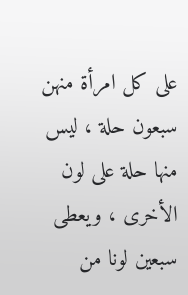على كل امرأة منهن سبعون حلة ، ليس منها حلة على لون الأخرى ، ويعطى سبعين لونا من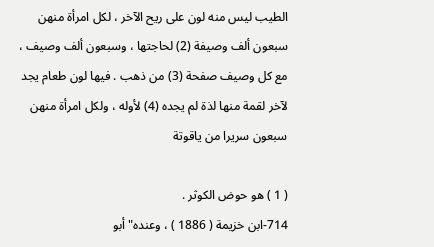الطيب ليس منه لون على ريح الآخر ، لكل امرأة منهن سبعون ألف وصيفة (2) لحاجتها ، وسبعون ألف وصيف ، مع كل وصيف صفحة (3) من ذهب . فيها لون طعام يجد لآخر لقمة منها لذة لم يجده (4) لأوله ، ولكل امرأة منهن سبعون سريرا من ياقوتة

( 1 ) هو حوض الكوثر .
714-ابن خزيمة ( 1886 ) ، وعنده"أبو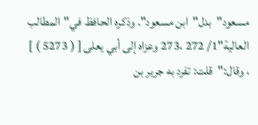مسعود"بدل"ابن مسعود". وذكره الحافظ في"المطالب العالية"1/ 272 ،273 وعزاه إلى أبي يعلى [ ( 5273 ) ] ، وقال:"قلت: تفرد به جرير بن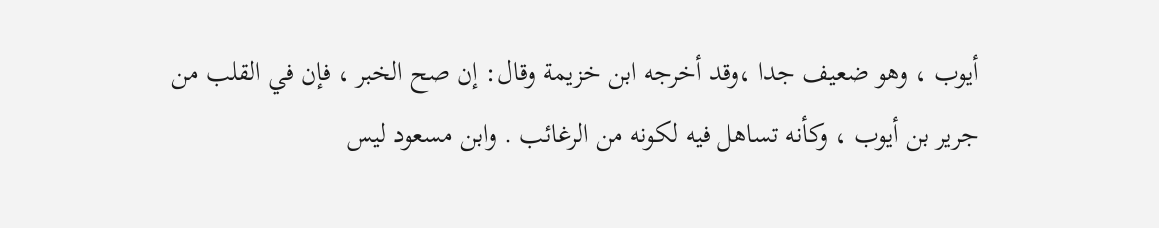أيوب ، وهو ضعيف جدا ،وقد أخرجه ابن خزيمة وقال: إن صح الخبر ، فإن في القلب من جرير بن أيوب ، وكأنه تساهل فيه لكونه من الرغائب . وابن مسعود ليس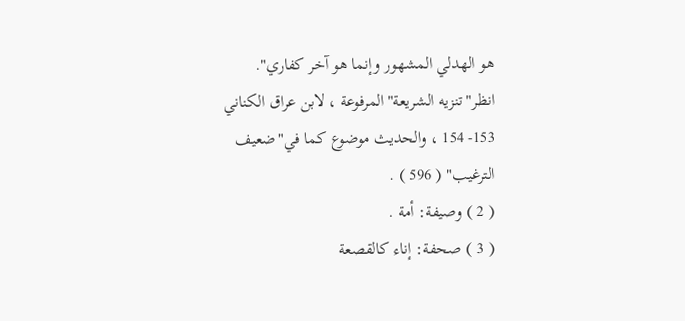هو الهدلي المشهور وإنما هو آخر كفاري". انظر"تنزيه الشريعة"المرفوعة ، لابن عراق الكناني 153- 154 ، والحديث موضوع كما في"ضعيف الترغيب" ( 596 ) .
( 2 ) وصيفة: أمة .
( 3 ) صحفة: إناء كالقصعة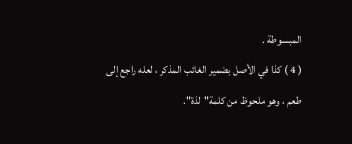المبسوطة .
( 4 ) كذا في الأصل بضمير الغائب المذكر ، لعله راجع إلى طعم ، وهو ملحوظ من كلمة"لذة".